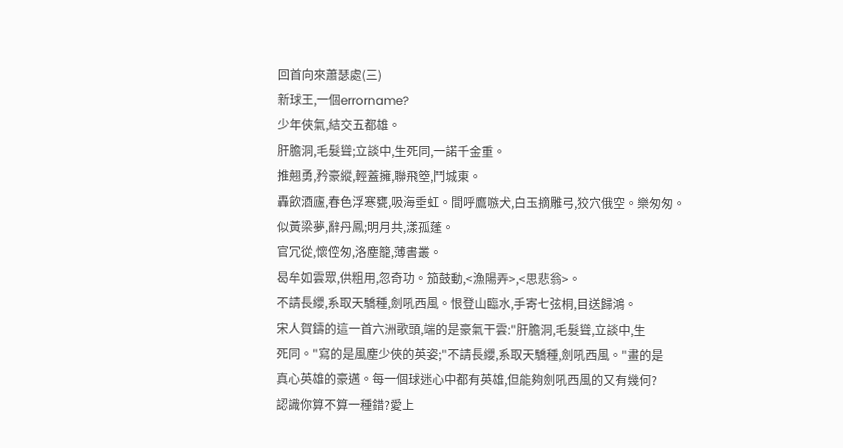回首向來蕭瑟處(三)
新球王,一個errorname?
少年俠氣,結交五都雄。
肝膽洞,毛髮聳;立談中,生死同,一諾千金重。
推翹勇,矜豪縱,輕蓋擁,聯飛箜,鬥城東。
轟飲酒廬,春色浮寒甕,吸海垂虹。間呼鷹嗾犬,白玉摘雕弓,狡穴俄空。樂匆匆。
似黃梁夢,辭丹鳳;明月共,漾孤蓬。
官冗從,懷倥匆,洛塵籠,薄書叢。
曷牟如雲眾,供粗用,忽奇功。笳鼓動,<漁陽弄>,<思悲翁>。
不請長纓,系取天驕種,劍吼西風。恨登山臨水,手寄七弦桐,目送歸鴻。
宋人賀鑄的這一首六洲歌頭,端的是豪氣干雲:"肝膽洞,毛髮聳,立談中,生
死同。"寫的是風塵少俠的英姿;"不請長纓,系取天驕種,劍吼西風。"畫的是
真心英雄的豪邁。每一個球迷心中都有英雄,但能夠劍吼西風的又有幾何?
認識你算不算一種錯?愛上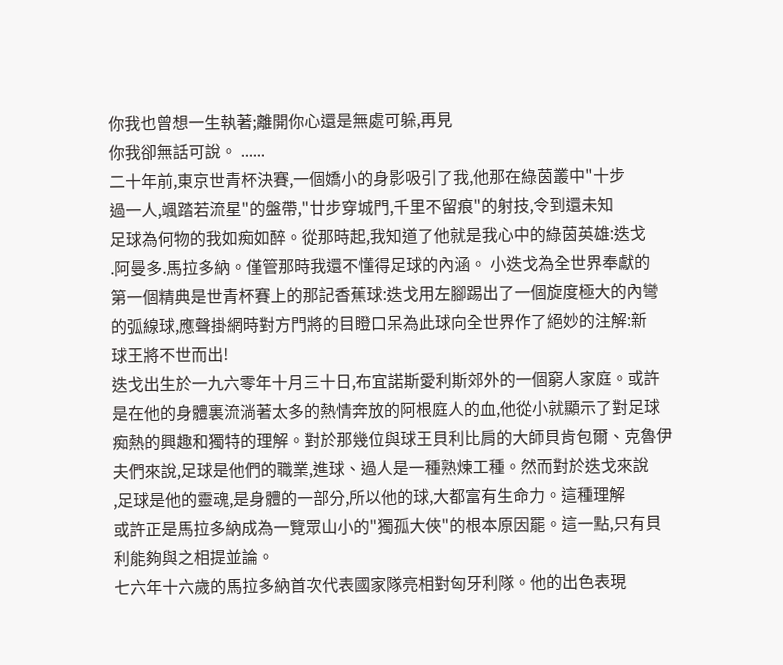你我也曾想一生執著;離開你心還是無處可躲,再見
你我卻無話可說。 ......
二十年前,東京世青杯決賽,一個嬌小的身影吸引了我,他那在綠茵叢中"十步
過一人,颯踏若流星"的盤帶,"廿步穿城門,千里不留痕"的射技,令到還未知
足球為何物的我如痴如醉。從那時起,我知道了他就是我心中的綠茵英雄:迭戈
.阿曼多.馬拉多納。僅管那時我還不懂得足球的內涵。 小迭戈為全世界奉獻的
第一個精典是世青杯賽上的那記香蕉球:迭戈用左腳踢出了一個旋度極大的內彎
的弧線球,應聲掛網時對方門將的目瞪口呆為此球向全世界作了絕妙的注解:新
球王將不世而出!
迭戈出生於一九六零年十月三十日,布宜諾斯愛利斯郊外的一個窮人家庭。或許
是在他的身體裏流淌著太多的熱情奔放的阿根庭人的血,他從小就顯示了對足球
痴熱的興趣和獨特的理解。對於那幾位與球王貝利比肩的大師貝肯包爾、克魯伊
夫們來說,足球是他們的職業,進球、過人是一種熟煉工種。然而對於迭戈來說
,足球是他的靈魂,是身體的一部分,所以他的球,大都富有生命力。這種理解
或許正是馬拉多納成為一覽眾山小的"獨孤大俠"的根本原因罷。這一點,只有貝
利能夠與之相提並論。
七六年十六歲的馬拉多納首次代表國家隊亮相對匈牙利隊。他的出色表現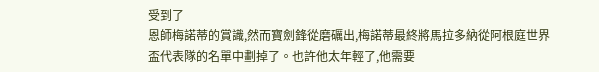受到了
恩師梅諾蒂的賞識,然而寶劍鋒從磨礪出,梅諾蒂最終將馬拉多納從阿根庭世界
盃代表隊的名單中劃掉了。也許他太年輕了,他需要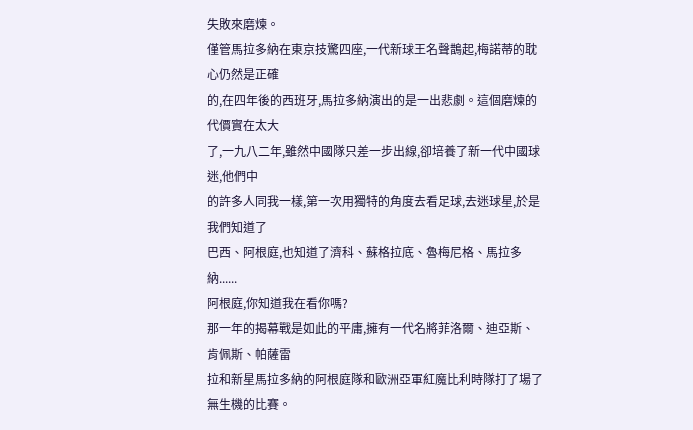失敗來磨煉。
僅管馬拉多納在東京技驚四座,一代新球王名聲鵲起,梅諾蒂的耽心仍然是正確
的,在四年後的西班牙,馬拉多納演出的是一出悲劇。這個磨煉的代價實在太大
了,一九八二年,雖然中國隊只差一步出線,卻培養了新一代中國球迷,他們中
的許多人同我一樣,第一次用獨特的角度去看足球,去迷球星,於是我們知道了
巴西、阿根庭,也知道了濟科、蘇格拉底、魯梅尼格、馬拉多納......
阿根庭,你知道我在看你嗎?
那一年的揭幕戰是如此的平庸,擁有一代名將菲洛爾、迪亞斯、肯佩斯、帕薩雷
拉和新星馬拉多納的阿根庭隊和歐洲亞軍紅魔比利時隊打了場了無生機的比賽。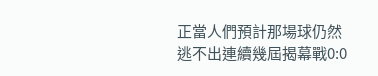正當人們預計那場球仍然逃不出連續幾屆揭幕戰0:0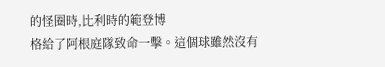的怪圈時,比利時的範登博
格給了阿根庭隊致命一擊。這個球雖然沒有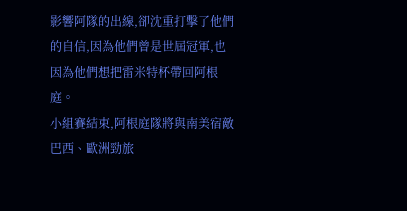影響阿隊的出線,卻沈重打擊了他們
的自信,因為他們曾是世屆冠軍,也因為他們想把雷米特杯帶回阿根庭。
小組賽結束,阿根庭隊將與南美宿敵巴西、歐洲勁旅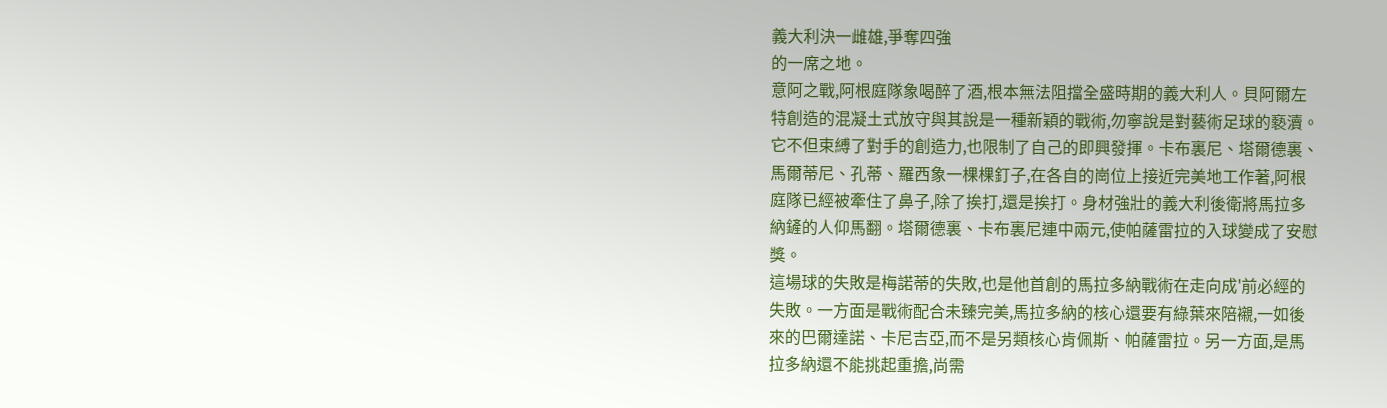義大利決一雌雄,爭奪四強
的一席之地。
意阿之戰,阿根庭隊象喝醉了酒,根本無法阻擋全盛時期的義大利人。貝阿爾左
特創造的混凝土式放守與其說是一種新穎的戰術,勿寧說是對藝術足球的褻瀆。
它不但束縛了對手的創造力,也限制了自己的即興發揮。卡布裏尼、塔爾德裏、
馬爾蒂尼、孔蒂、羅西象一棵棵釘子,在各自的崗位上接近完美地工作著,阿根
庭隊已經被牽住了鼻子,除了挨打,還是挨打。身材強壯的義大利後衛將馬拉多
納鏟的人仰馬翻。塔爾德裏、卡布裏尼連中兩元,使帕薩雷拉的入球變成了安慰
獎。
這場球的失敗是梅諾蒂的失敗,也是他首創的馬拉多納戰術在走向成'前必經的
失敗。一方面是戰術配合未臻完美,馬拉多納的核心還要有綠葉來陪襯,一如後
來的巴爾達諾、卡尼吉亞,而不是另類核心肯佩斯、帕薩雷拉。另一方面,是馬
拉多納還不能挑起重擔,尚需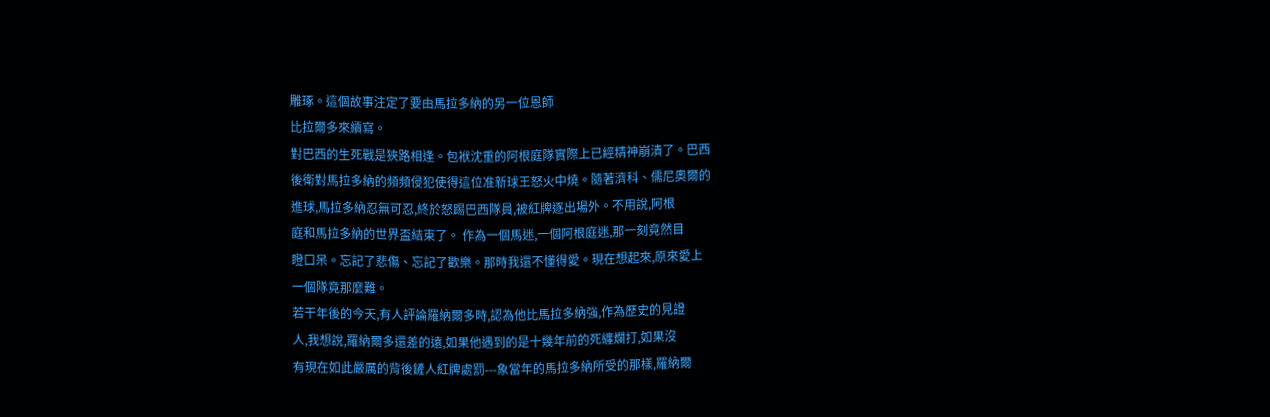雕琢。這個故事注定了要由馬拉多納的另一位恩師
比拉爾多來續寫。
對巴西的生死戰是狹路相逢。包袱沈重的阿根庭隊實際上已經精神崩潰了。巴西
後衛對馬拉多納的頻頻侵犯使得這位准新球王怒火中燒。隨著濟科、儒尼奧爾的
進球,馬拉多納忍無可忍,終於怒踢巴西隊員,被紅牌逐出場外。不用說,阿根
庭和馬拉多納的世界盃結束了。 作為一個馬迷,一個阿根庭迷,那一刻竟然目
瞪口呆。忘記了悲傷、忘記了歡樂。那時我還不懂得愛。現在想起來,原來愛上
一個隊竟那麼難。
若干年後的今天,有人評論羅納爾多時,認為他比馬拉多納強,作為歷史的見證
人,我想說,羅納爾多還差的遠,如果他遇到的是十幾年前的死纏爛打,如果沒
有現在如此嚴厲的背後鏟人紅牌處罰---象當年的馬拉多納所受的那樣,羅納爾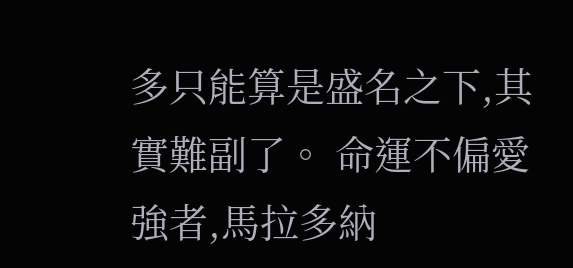多只能算是盛名之下,其實難副了。 命運不偏愛強者,馬拉多納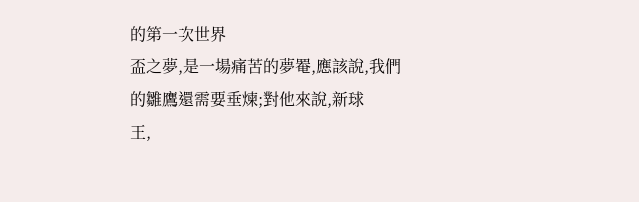的第一次世界
盃之夢,是一場痛苦的夢罨,應該說,我們的雛鷹還需要垂煉;對他來說,新球
王,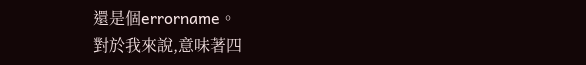還是個errorname。
對於我來說,意味著四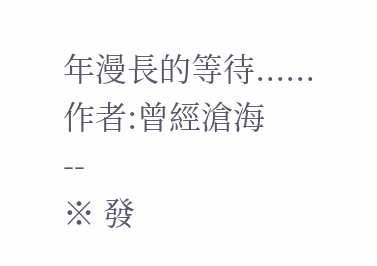年漫長的等待......
作者:曾經滄海
--
※ 發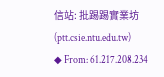信站: 批踢踢實業坊(ptt.csie.ntu.edu.tw)
◆ From: 61.217.208.234